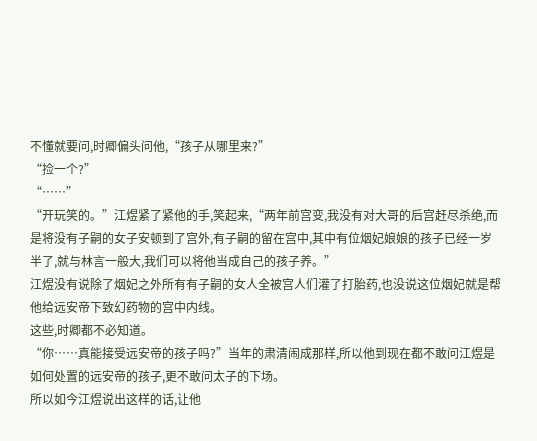不懂就要问,时卿偏头问他,“孩子从哪里来?”
“捡一个?”
“……”
“开玩笑的。”江煜紧了紧他的手,笑起来,“两年前宫变,我没有对大哥的后宫赶尽杀绝,而是将没有子嗣的女子安顿到了宫外,有子嗣的留在宫中,其中有位烟妃娘娘的孩子已经一岁半了,就与林言一般大,我们可以将他当成自己的孩子养。”
江煜没有说除了烟妃之外所有有子嗣的女人全被宫人们灌了打胎药,也没说这位烟妃就是帮他给远安帝下致幻药物的宫中内线。
这些,时卿都不必知道。
“你……真能接受远安帝的孩子吗?”当年的肃清闹成那样,所以他到现在都不敢问江煜是如何处置的远安帝的孩子,更不敢问太子的下场。
所以如今江煜说出这样的话,让他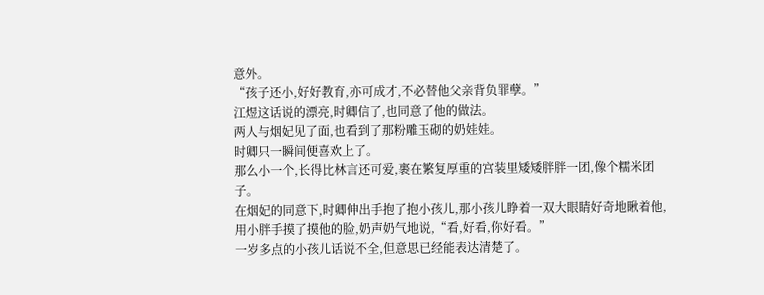意外。
“孩子还小,好好教育,亦可成才,不必替他父亲背负罪孽。”
江煜这话说的漂亮,时卿信了,也同意了他的做法。
两人与烟妃见了面,也看到了那粉雕玉砌的奶娃娃。
时卿只一瞬间便喜欢上了。
那么小一个,长得比林言还可爱,裹在繁复厚重的宫装里矮矮胖胖一团,像个糯米团子。
在烟妃的同意下,时卿伸出手抱了抱小孩儿,那小孩儿睁着一双大眼睛好奇地瞅着他,用小胖手摸了摸他的脸,奶声奶气地说,“看,好看,你好看。”
一岁多点的小孩儿话说不全,但意思已经能表达清楚了。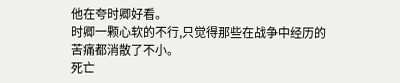他在夸时卿好看。
时卿一颗心软的不行,只觉得那些在战争中经历的苦痛都消散了不小。
死亡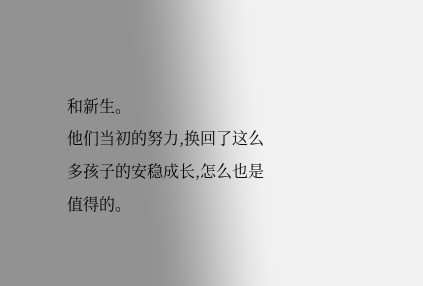和新生。
他们当初的努力,换回了这么多孩子的安稳成长,怎么也是值得的。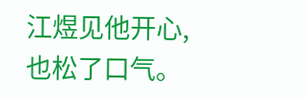江煜见他开心,也松了口气。